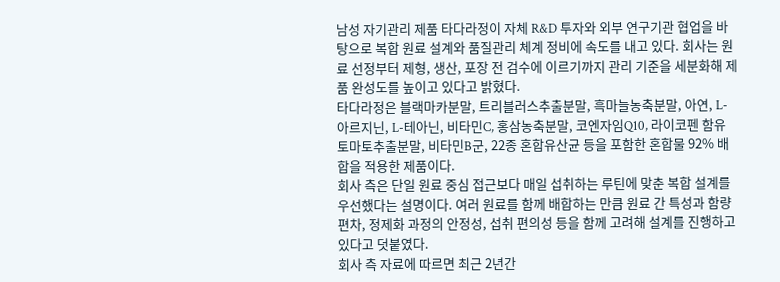남성 자기관리 제품 타다라정이 자체 R&D 투자와 외부 연구기관 협업을 바탕으로 복합 원료 설계와 품질관리 체계 정비에 속도를 내고 있다. 회사는 원료 선정부터 제형, 생산, 포장 전 검수에 이르기까지 관리 기준을 세분화해 제품 완성도를 높이고 있다고 밝혔다.
타다라정은 블랙마카분말, 트리블러스추출분말, 흑마늘농축분말, 아연, L-아르지닌, L-테아닌, 비타민C, 홍삼농축분말, 코엔자임Q10, 라이코펜 함유 토마토추출분말, 비타민B군, 22종 혼합유산균 등을 포함한 혼합물 92% 배합을 적용한 제품이다.
회사 측은 단일 원료 중심 접근보다 매일 섭취하는 루틴에 맞춘 복합 설계를 우선했다는 설명이다. 여러 원료를 함께 배합하는 만큼 원료 간 특성과 함량 편차, 정제화 과정의 안정성, 섭취 편의성 등을 함께 고려해 설계를 진행하고 있다고 덧붙였다.
회사 측 자료에 따르면 최근 2년간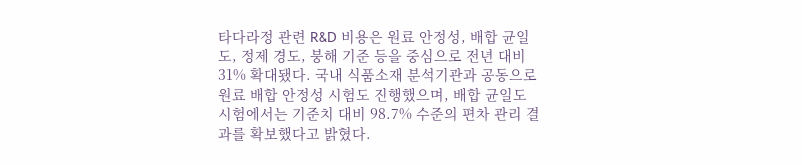타다라정 관련 R&D 비용은 원료 안정성, 배합 균일도, 정제 경도, 붕해 기준 등을 중심으로 전년 대비 31% 확대됐다. 국내 식품소재 분석기관과 공동으로 원료 배합 안정성 시험도 진행했으며, 배합 균일도 시험에서는 기준치 대비 98.7% 수준의 편차 관리 결과를 확보했다고 밝혔다.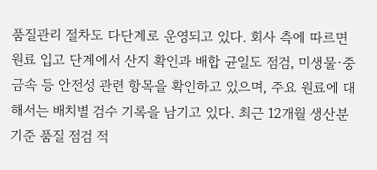품질관리 절차도 다단계로 운영되고 있다. 회사 측에 따르면 원료 입고 단계에서 산지 확인과 배합 균일도 점검, 미생물·중금속 등 안전성 관련 항목을 확인하고 있으며, 주요 원료에 대해서는 배치별 검수 기록을 남기고 있다. 최근 12개월 생산분 기준 품질 점검 적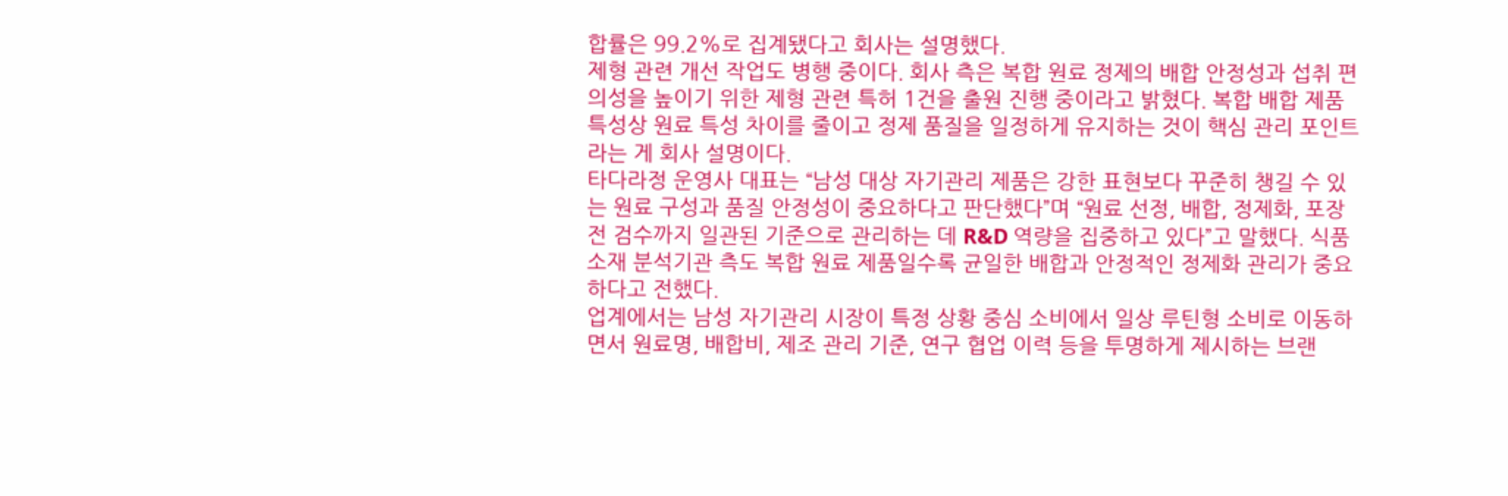합률은 99.2%로 집계됐다고 회사는 설명했다.
제형 관련 개선 작업도 병행 중이다. 회사 측은 복합 원료 정제의 배합 안정성과 섭취 편의성을 높이기 위한 제형 관련 특허 1건을 출원 진행 중이라고 밝혔다. 복합 배합 제품 특성상 원료 특성 차이를 줄이고 정제 품질을 일정하게 유지하는 것이 핵심 관리 포인트라는 게 회사 설명이다.
타다라정 운영사 대표는 “남성 대상 자기관리 제품은 강한 표현보다 꾸준히 챙길 수 있는 원료 구성과 품질 안정성이 중요하다고 판단했다”며 “원료 선정, 배합, 정제화, 포장 전 검수까지 일관된 기준으로 관리하는 데 R&D 역량을 집중하고 있다”고 말했다. 식품소재 분석기관 측도 복합 원료 제품일수록 균일한 배합과 안정적인 정제화 관리가 중요하다고 전했다.
업계에서는 남성 자기관리 시장이 특정 상황 중심 소비에서 일상 루틴형 소비로 이동하면서 원료명, 배합비, 제조 관리 기준, 연구 협업 이력 등을 투명하게 제시하는 브랜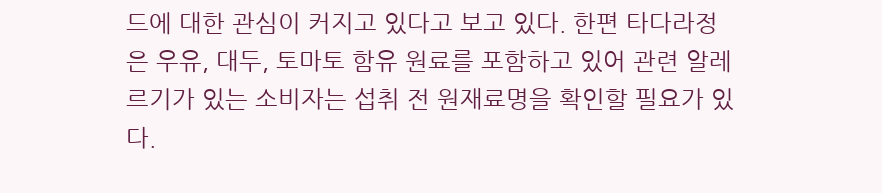드에 대한 관심이 커지고 있다고 보고 있다. 한편 타다라정은 우유, 대두, 토마토 함유 원료를 포함하고 있어 관련 알레르기가 있는 소비자는 섭취 전 원재료명을 확인할 필요가 있다.